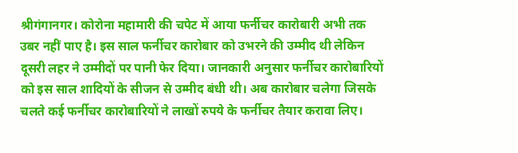श्रीगंगानगर। कोरोना महामारी की चपेट में आया फर्नीचर कारोबारी अभी तक उबर नहीं पाए है। इस साल फर्नीचर कारोबार को उभरने की उम्मीद थी लेकिन दूसरी लहर ने उम्मीदों पर पानी फेर दिया। जानकारी अनुसार फर्नीचर कारोबारियों को इस साल शादियों के सीजन से उम्मीद बंधी थी। अब कारोबार चलेगा जिसके चलते कई फर्नीचर कारोबारियों ने लाखों रुपये के फर्नीचर तैयार करावा लिए।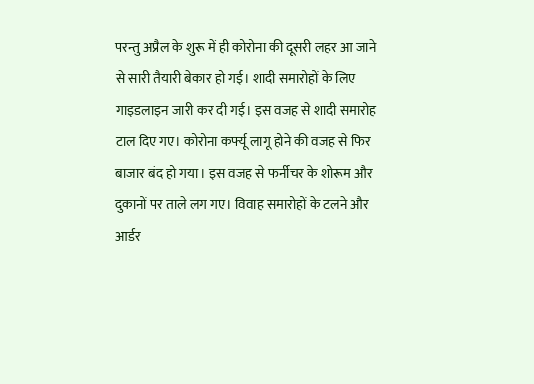परन्तु अप्रैल के शुरू में ही कोरोना की दूसरी लहर आ जाने से सारी तैयारी बेकार हो गई। शादी समारोहों के लिए गाइडलाइन जारी कर दी गई। इस वजह से शादी समारोह टाल दिए गए। कोरोना कर्फ्यू लागू होने की वजह से फिर बाजार बंद हो गया। इस वजह से फर्नीचर के शोरूम और दुकानों पर ताले लग गए। विवाह समारोहों के टलने और आर्डर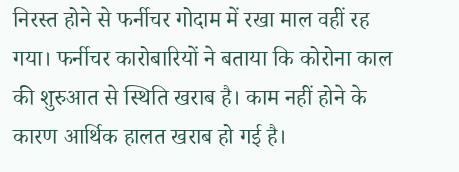निरस्त होने से फर्नीचर गोदाम में रखा माल वहीं रह गया। फर्नीचर कारोबारियों ने बताया कि कोरोना काल की शुरुआत से स्थिति खराब है। काम नहीं होने के कारण आर्थिक हालत खराब हो गई है।